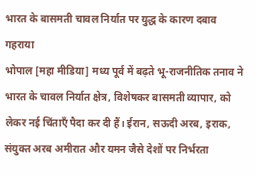भारत के बासमती चावल निर्यात पर युद्ध के कारण दबाव गहराया
भोपाल [महा मीडिया] मध्य पूर्व में बढ़ते भू-राजनीतिक तनाव ने भारत के चावल निर्यात क्षेत्र, विशेषकर बासमती व्यापार, को लेकर नई चिंताएँ पैदा कर दी हैं। ईरान, सऊदी अरब, इराक, संयुक्त अरब अमीरात और यमन जैसे देशों पर निर्भरता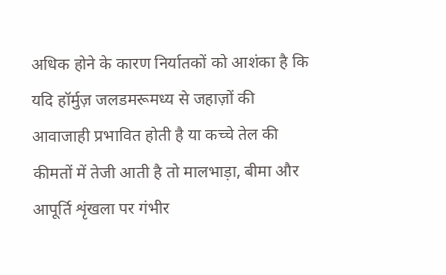अधिक होने के कारण निर्यातकों को आशंका है कि यदि हॉर्मुज़ जलडमरूमध्य से जहाज़ों की आवाजाही प्रभावित होती है या कच्चे तेल की कीमतों में तेजी आती है तो मालभाड़ा, बीमा और आपूर्ति शृंखला पर गंभीर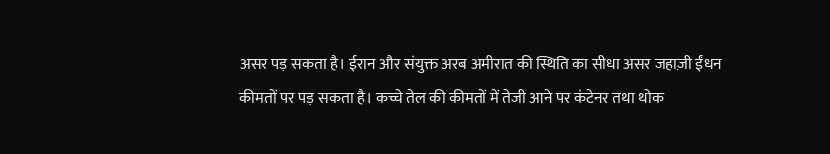असर पड़ सकता है। ईरान और संयुक्त अरब अमीरात की स्थिति का सीधा असर जहाज़ी ईंधन कीमतों पर पड़ सकता है। कच्चे तेल की कीमतों में तेजी आने पर कंटेनर तथा थोक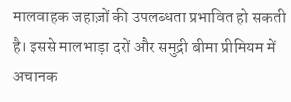मालवाहक जहाज़ों की उपलब्धता प्रभावित हो सकती है। इससे मालभाड़ा दरों और समुद्री बीमा प्रीमियम में अचानक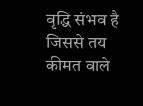वृद्धि संभव है जिससे तय कीमत वाले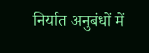निर्यात अनुबंधों में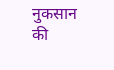नुकसान की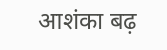आशंका बढ़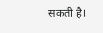सकती है।